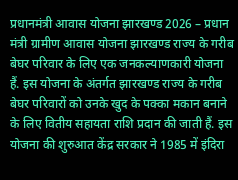प्रधानमंत्री आवास योजना झारखण्ड 2026 – प्रधान मंत्री ग्रामीण आवास योजना झारखण्ड राज्य के गरीब बेघर परिवार के लिए एक जनकल्याणकारी योजना हैं. इस योजना के अंतर्गत झारखण्ड राज्य के गरीब बेघर परिवारों को उनके खुद के पक्का मकान बनाने के लिए वितीय सहायता राशि प्रदान की जाती हैं. इस योजना की शुरुआत केंद्र सरकार ने 1985 में इंदिरा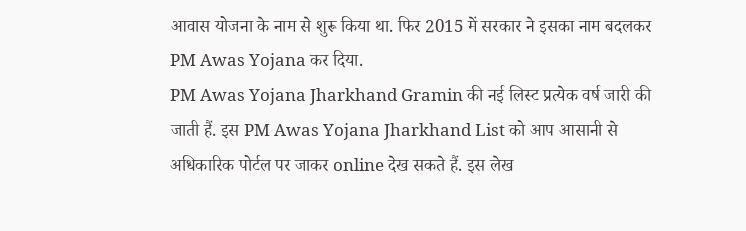आवास योजना के नाम से शुरू किया था. फिर 2015 में सरकार ने इसका नाम बदलकर PM Awas Yojana कर दिया.
PM Awas Yojana Jharkhand Gramin की नई लिस्ट प्रत्येक वर्ष जारी की जाती हैं. इस PM Awas Yojana Jharkhand List को आप आसानी से अधिकारिक पोर्टल पर जाकर online देख सकते हैं. इस लेख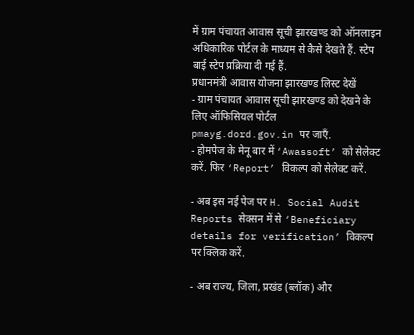में ग्राम पंचायत आवास सूची झारखण्ड को ऑनलाइन अधिकारिक पोर्टल के माध्यम से कैसे देखते हैं. स्टेप बाई स्टेप प्रक्रिया दी गई हैं.
प्रधानमंत्री आवास योजना झारखण्ड लिस्ट देखें
- ग्राम पंचायत आवास सूची झारखण्ड को देखने के लिए ऑफिसियल पोर्टल pmayg.dord.gov.in पर जाएँ.
- होमपेज के मेनू बार में ‘Awassoft’ को सेलेक्ट करें. फिर ‘Report’ विकल्प को सेलेक्ट करें.

- अब इस नई पेज पर H. Social Audit Reports सेक्सन में से ‘Beneficiary details for verification’ विकल्प पर क्लिक करें.

- अब राज्य, जिला, प्रखंड (ब्लॉक) और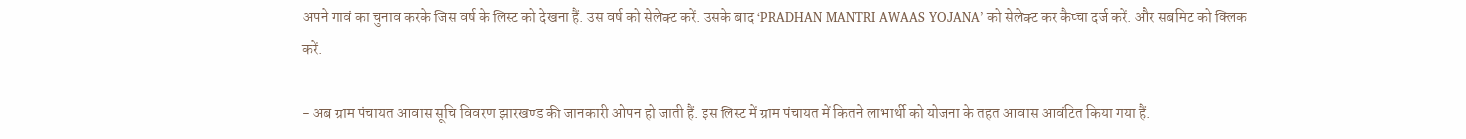अपने गावं का चुनाव करके जिस वर्ष के लिस्ट को देखना हैं. उस वर्ष को सेलेक्ट करें. उसके बाद ‘PRADHAN MANTRI AWAAS YOJANA’ को सेलेक्ट कर कैप्चा दर्ज करें. और सबमिट को क्लिक करें.

- अब ग्राम पंचायत आवास सूचि विवरण झारखण्ड की जानकारी ओपन हो जाती हैं. इस लिस्ट में ग्राम पंचायत में कितने लाभार्थी को योजना के तहत आवास आवंटित किया गया हैं.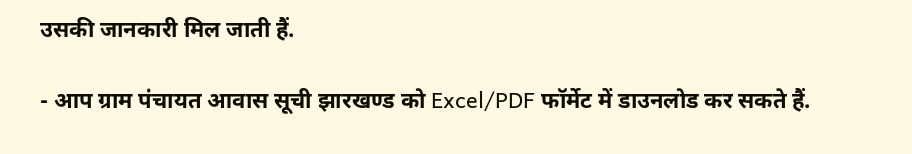उसकी जानकारी मिल जाती हैं.

- आप ग्राम पंचायत आवास सूची झारखण्ड को Excel/PDF फॉर्मेट में डाउनलोड कर सकते हैं.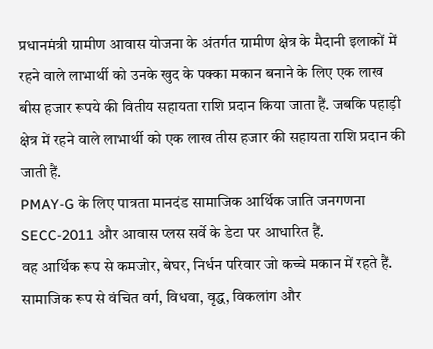प्रधानमंत्री ग्रामीण आवास योजना के अंतर्गत ग्रामीण क्षेत्र के मैदानी इलाकों में रहने वाले लाभार्थी को उनके खुद के पक्का मकान बनाने के लिए एक लाख बीस हजार रूपये की वितीय सहायता राशि प्रदान किया जाता हैं. जबकि पहाड़ी क्षेत्र में रहने वाले लाभार्थी को एक लाख तीस हजार की सहायता राशि प्रदान की जाती हैं.
PMAY-G के लिए पात्रता मानदंड सामाजिक आर्थिक जाति जनगणना SECC-2011 और आवास प्लस सर्वे के डेटा पर आधारित हैं.
वह आर्थिक रूप से कमजोर, बेघर, निर्धन परिवार जो कच्चे मकान में रहते हैं. सामाजिक रूप से वंचित वर्ग, विधवा, वृद्ध, विकलांग और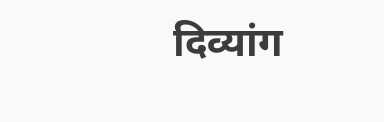दिव्यांग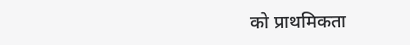को प्राथमिकता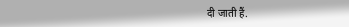दी जाती हैं.